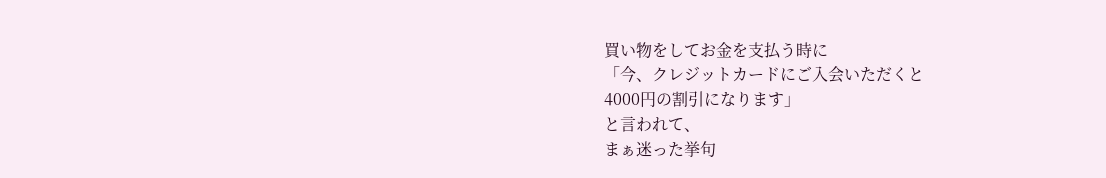買い物をしてお金を支払う時に
「今、クレジットカードにご入会いただくと
4000円の割引になります」
と言われて、
まぁ迷った挙句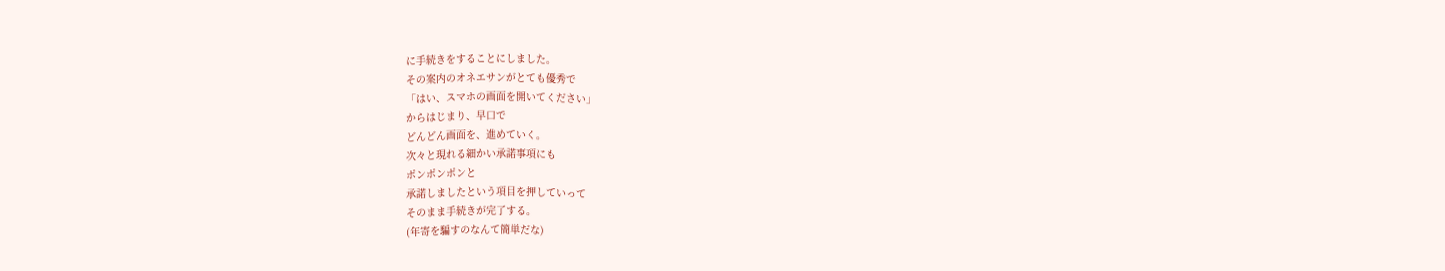に手続きをすることにしました。
その案内のオネエサンがとても優秀で
「はい、スマホの画面を開いてください」
からはじまり、早口で
どんどん画面を、進めていく。
次々と現れる細かい承諾事項にも
ポンポンポンと
承諾しましたという項目を押していって
そのまま手続きが完了する。
(年寄を騙すのなんて簡単だな)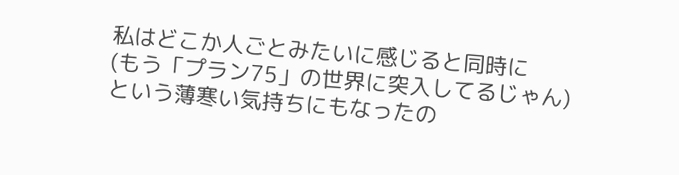私はどこか人ごとみたいに感じると同時に
(もう「プラン75」の世界に突入してるじゃん)
という薄寒い気持ちにもなったの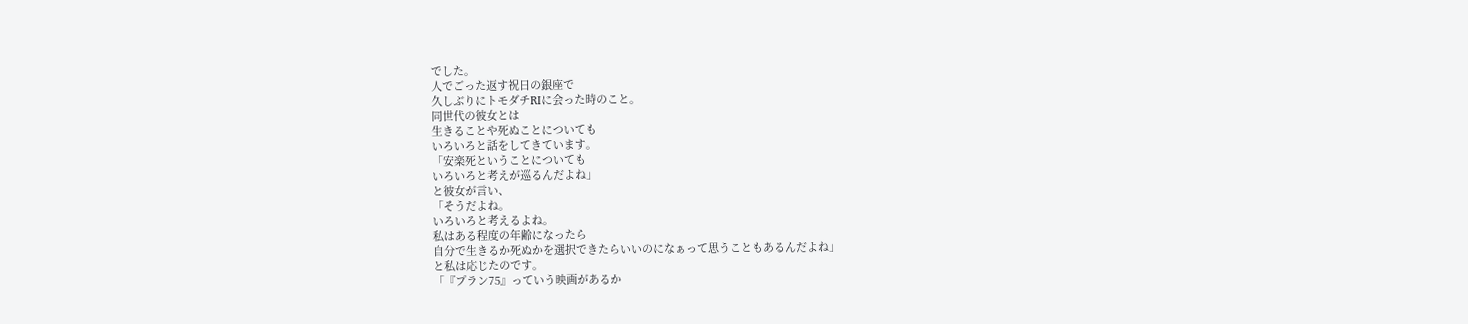でした。
人でごった返す祝日の銀座で
久しぶりにトモダチRIに会った時のこと。
同世代の彼女とは
生きることや死ぬことについても
いろいろと話をしてきています。
「安楽死ということについても
いろいろと考えが巡るんだよね」
と彼女が言い、
「そうだよね。
いろいろと考えるよね。
私はある程度の年齢になったら
自分で生きるか死ぬかを選択できたらいいのになぁって思うこともあるんだよね」
と私は応じたのです。
「『プラン75』っていう映画があるか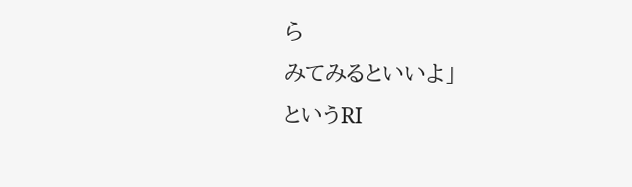ら
みてみるといいよ」
というRI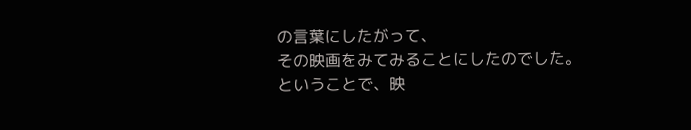の言葉にしたがって、
その映画をみてみることにしたのでした。
ということで、映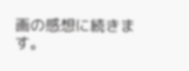画の感想に続きます。